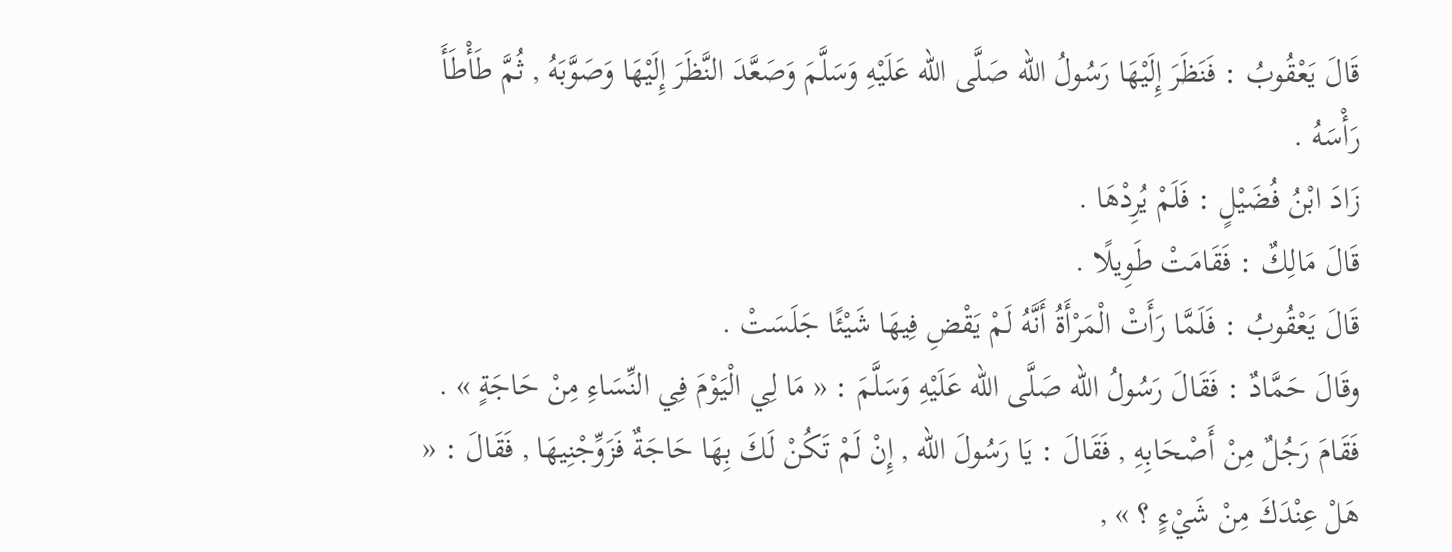قَالَ يَعْقُوبُ : فَنَظَرَ إِلَيْهَا رَسُولُ الله صَلَّى الله عَلَيْهِ وَسَلَّمَ وَصَعَّدَ النَّظَرَ إِلَيْهَا وَصَوَّبَهُ , ثُمَّ طَأْطَأَ رَأْسَهُ .
زَادَ ابْنُ فُضَيْلٍ : فَلَمْ يُرِدْهَا .
قَالَ مَالِكٌ : فَقَامَتْ طَوِيلًا .
قَالَ يَعْقُوبُ : فَلَمَّا رَأَتْ الْمَرْأَةُ أَنَّهُ لَمْ يَقْضِ فِيهَا شَيْئًا جَلَسَتْ .
وقَالَ حَمَّادٌ : فَقَالَ رَسُولُ الله صَلَّى الله عَلَيْهِ وَسَلَّمَ : « مَا لِي الْيَوْمَ فِي النِّسَاءِ مِنْ حَاجَةٍ » .
فَقَامَ رَجُلٌ مِنْ أَصْحَابِهِ , فَقَالَ : يَا رَسُولَ الله , إِنْ لَمْ تَكُنْ لَكَ بِهَا حَاجَةٌ فَزَوِّجْنِيهَا , فَقَالَ : « هَلْ عِنْدَكَ مِنْ شَيْءٍ ؟ » ,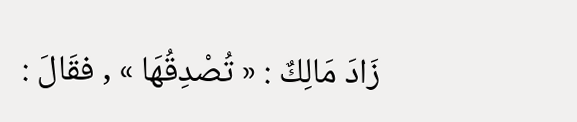زَادَ مَالِكٌ : « تُصْدِقُهَا » , فقَالَ :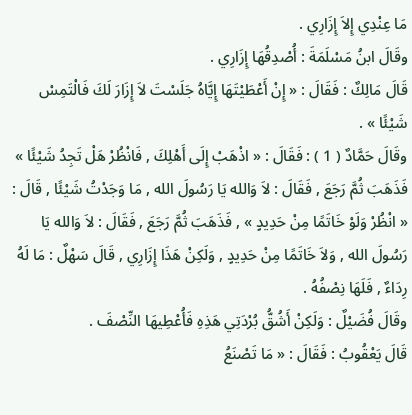مَا عِنْدِي إِلاَ إِزَارِي .
وقَالَ ابنُ مَسْلَمَةَ : أُصْدِقُهَا إِزَارِي .
قَالَ مَالِكٌ : فَقَالَ : « إِنْ أَعْطَيْتَهَا إِيَّاهُ جَلَسْتَ لاَ إِزَارَ لَكَ فَالْتَمِسْ شَيْئًا » .
وقَالَ حَمَّادٌ ( 1 ) : فَقَالَ : « اذْهَبْ إِلَى أَهْلِكَ , فَانْظُرْ هَلْ تَجِدُ شَيْئًا » فَذَهَبَ ثُمَّ رَجَعَ , فَقَالَ : لاَ وَالله يَا رَسُولَ الله , مَا وَجَدْتُ شَيْئًا , قَالَ : « انْظُرْ وَلَوْ خَاتَمًا مِنْ حَدِيدٍ » , فَذَهَبَ ثُمَّ رَجَعَ , فَقَالَ : لاَ وَالله يَا رَسُولَ الله , وَلاَ خَاتَمًا مِنْ حَدِيدٍ , وَلَكِنْ هَذَا إِزَارِي , قَالَ سَهْلٌ : مَا لَهُ رِدَاءٌ , فَلَهَا نِصْفُهُ .
وقَالَ فُضَيْلٌ : وَلَكِنْ أَشُقُّ بُرْدَتِي هَذِهِ فَأُعْطِيهَا النِّصْفَ .
قَالَ يَعْقُوبُ : فَقَالَ : « مَا تَصْنَعُ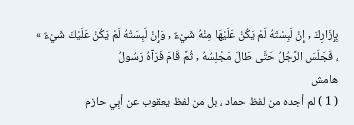بِإِزَارِكَ , إِنْ لَبِسْتَهُ لَمْ يَكُنْ عَلَيْهَا مِنْهُ شَيْءٌ , وَإِنْ لَبِسَتْهُ لَمْ يَكُنْ عَلَيْكَ شَيْءٌ » ، فَجَلَسَ الرَّجُلُ حَتَّى طَالَ مَجْلِسُهُ , ثُمَّ قَامَ فَرَآهُ رَسُولُ
هامش
( 1 ) لم أجده من لفظ حماد ، بل من لفظ يعقوب عن أبِي حازم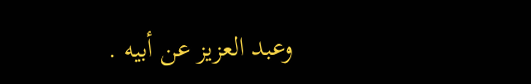وعبد العزيز عن أبيه .